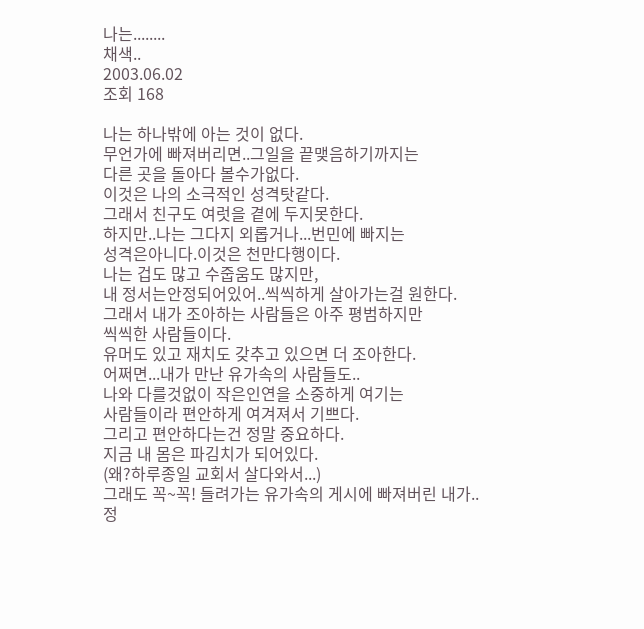나는........
채색..
2003.06.02
조회 168

나는 하나밖에 아는 것이 없다.
무언가에 빠져버리면..그일을 끝맺음하기까지는
다른 곳을 돌아다 볼수가없다.
이것은 나의 소극적인 성격탓같다.
그래서 친구도 여럿을 곁에 두지못한다.
하지만..나는 그다지 외롭거나...번민에 빠지는
성격은아니다.이것은 천만다행이다.
나는 겁도 많고 수줍움도 많지만,
내 정서는안정되어있어..씩씩하게 살아가는걸 원한다.
그래서 내가 조아하는 사람들은 아주 평범하지만
씩씩한 사람들이다.
유머도 있고 재치도 갖추고 있으면 더 조아한다.
어쩌면...내가 만난 유가속의 사람들도..
나와 다를것없이 작은인연을 소중하게 여기는
사람들이라 편안하게 여겨져서 기쁘다.
그리고 편안하다는건 정말 중요하다.
지금 내 몸은 파김치가 되어있다.
(왜?하루종일 교회서 살다와서...)
그래도 꼭~꼭! 들려가는 유가속의 게시에 빠져버린 내가..
정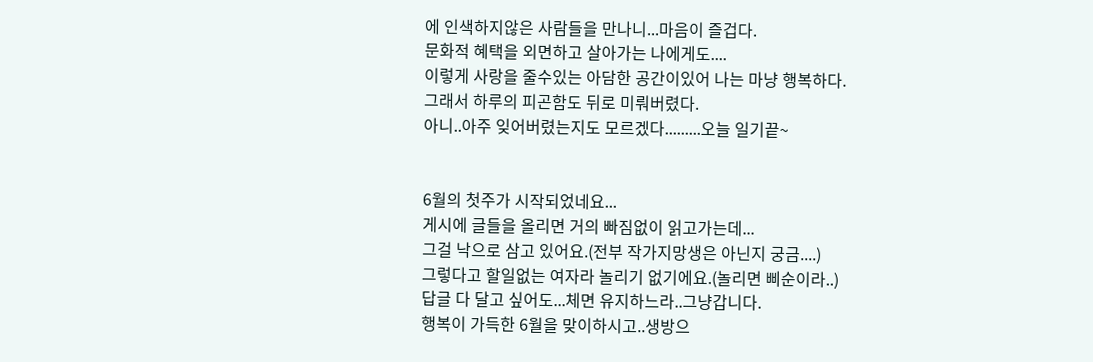에 인색하지않은 사람들을 만나니...마음이 즐겁다.
문화적 혜택을 외면하고 살아가는 나에게도....
이렇게 사랑을 줄수있는 아담한 공간이있어 나는 마냥 행복하다.
그래서 하루의 피곤함도 뒤로 미뤄버렸다.
아니..아주 잊어버렸는지도 모르겠다.........오늘 일기끝~


6월의 첫주가 시작되었네요...
게시에 글들을 올리면 거의 빠짐없이 읽고가는데...
그걸 낙으로 삼고 있어요.(전부 작가지망생은 아닌지 궁금....)
그렇다고 할일없는 여자라 놀리기 없기에요.(놀리면 삐순이라..)
답글 다 달고 싶어도...체면 유지하느라..그냥갑니다.
행복이 가득한 6월을 맞이하시고..생방으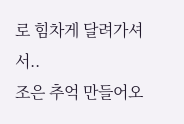로 힘차게 달려가셔서..
조은 추억 만들어오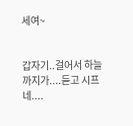세여~


갑자기..걸어서 하늘까지가....듣고 시프네....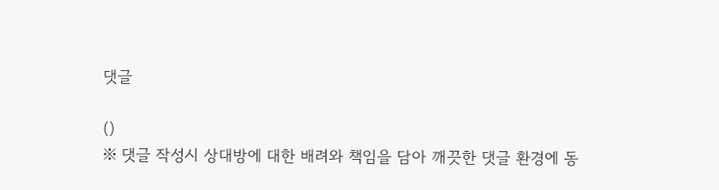댓글

()
※ 댓글 작성시 상대방에 대한 배려와 책임을 담아 깨끗한 댓글 환경에 동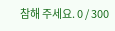참해 주세요. 0 / 300